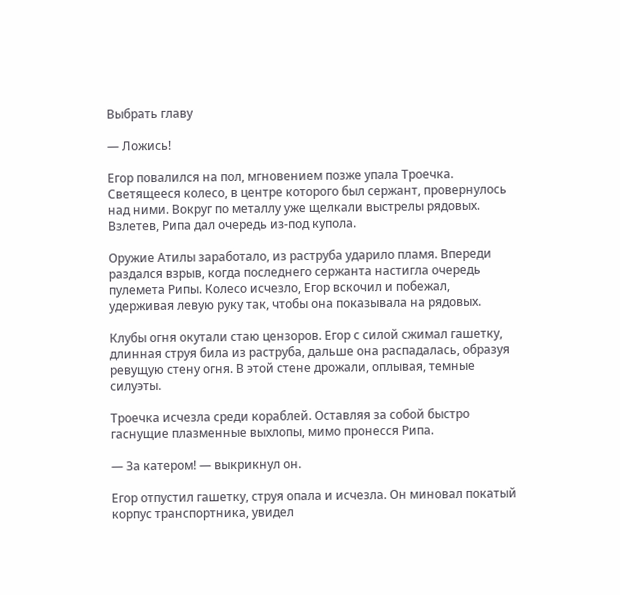Выбрать главу

— Ложись!

Егор повалился на пол, мгновением позже упала Троечка. Светящееся колесо, в центре которого был сержант, провернулось над ними. Вокруг по металлу уже щелкали выстрелы рядовых. Взлетев, Рипа дал очередь из-под купола.

Оружие Атилы заработало, из раструба ударило пламя. Впереди раздался взрыв, когда последнего сержанта настигла очередь пулемета Рипы. Колесо исчезло, Егор вскочил и побежал, удерживая левую руку так, чтобы она показывала на рядовых.

Клубы огня окутали стаю цензоров. Егор с силой сжимал гашетку, длинная струя била из раструба, дальше она распадалась, образуя ревущую стену огня. В этой стене дрожали, оплывая, темные силуэты.

Троечка исчезла среди кораблей. Оставляя за собой быстро гаснущие плазменные выхлопы, мимо пронесся Рипа.

— За катером! — выкрикнул он.

Егор отпустил гашетку, струя опала и исчезла. Он миновал покатый корпус транспортника, увидел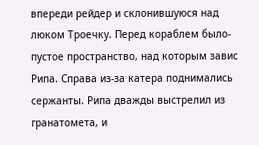впереди рейдер и склонившуюся над люком Троечку. Перед кораблем было-пустое пространство, над которым завис Рипа. Справа из-за катера поднимались сержанты. Рипа дважды выстрелил из гранатомета, и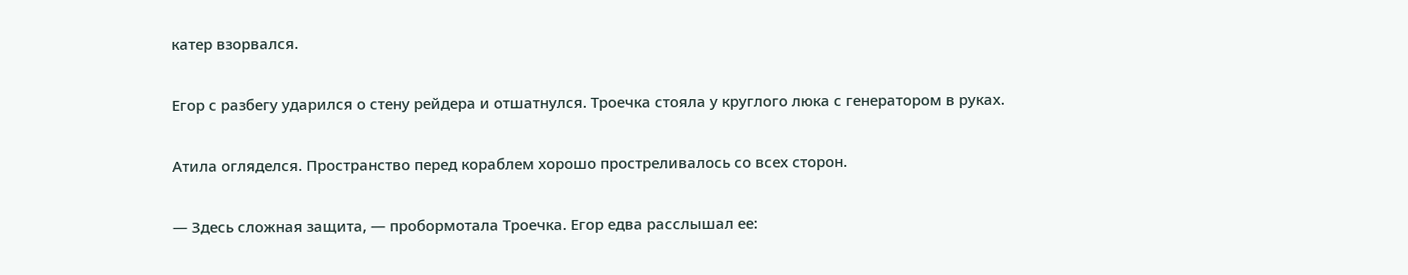катер взорвался.

Егор с разбегу ударился о стену рейдера и отшатнулся. Троечка стояла у круглого люка с генератором в руках.

Атила огляделся. Пространство перед кораблем хорошо простреливалось со всех сторон.

— Здесь сложная защита, — пробормотала Троечка. Егор едва расслышал ее: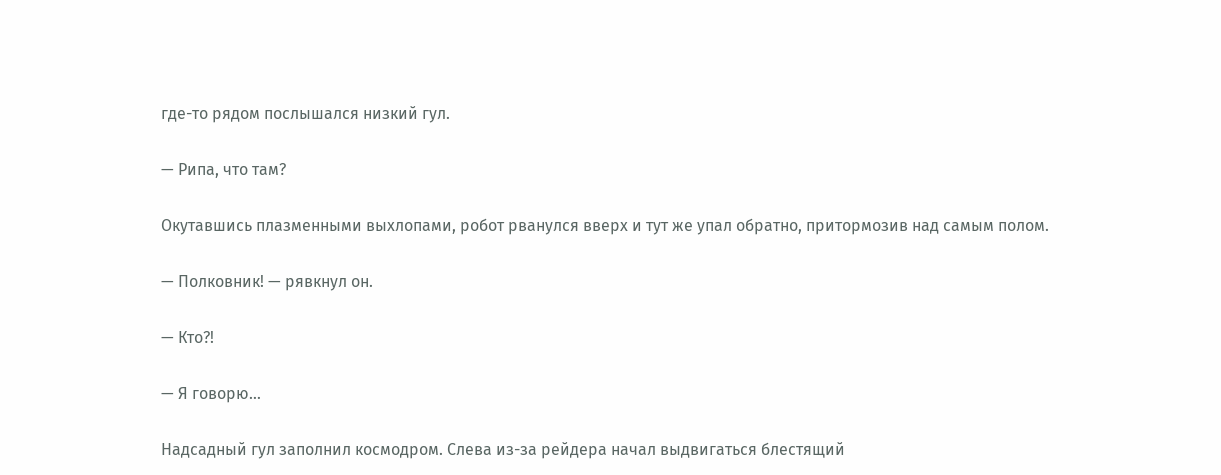где-то рядом послышался низкий гул.

— Рипа, что там?

Окутавшись плазменными выхлопами, робот рванулся вверх и тут же упал обратно, притормозив над самым полом.

— Полковник! — рявкнул он.

— Кто?!

— Я говорю…

Надсадный гул заполнил космодром. Слева из-за рейдера начал выдвигаться блестящий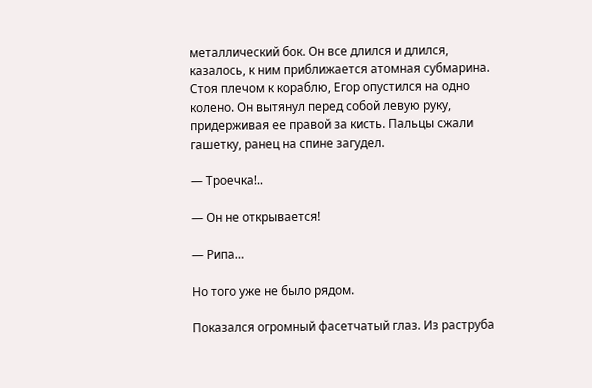металлический бок. Он все длился и длился, казалось, к ним приближается атомная субмарина. Стоя плечом к кораблю, Егор опустился на одно колено. Он вытянул перед собой левую руку, придерживая ее правой за кисть. Пальцы сжали гашетку, ранец на спине загудел.

— Троечка!..

— Он не открывается!

— Рипа…

Но того уже не было рядом.

Показался огромный фасетчатый глаз. Из раструба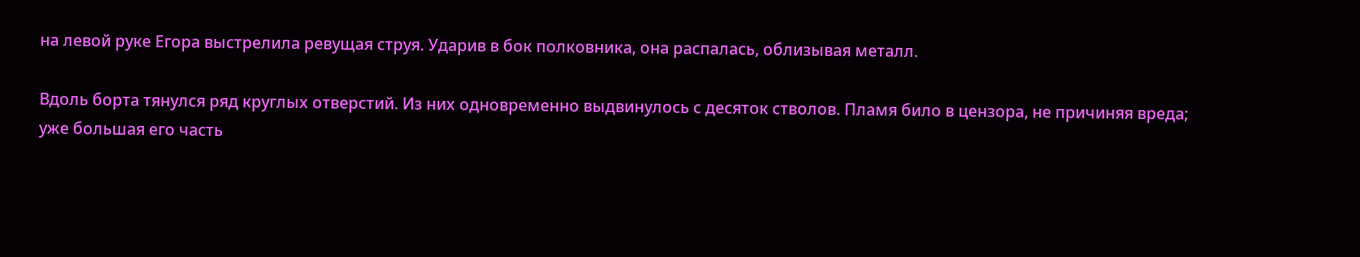на левой руке Егора выстрелила ревущая струя. Ударив в бок полковника, она распалась, облизывая металл.

Вдоль борта тянулся ряд круглых отверстий. Из них одновременно выдвинулось с десяток стволов. Пламя било в цензора, не причиняя вреда; уже большая его часть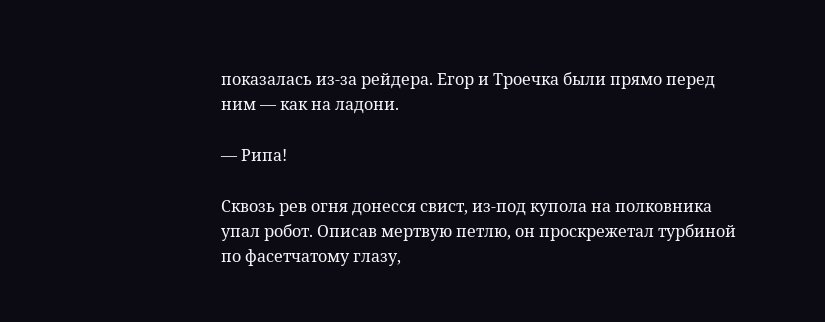показалась из-за рейдера. Егор и Троечка были прямо перед ним — как на ладони.

— Рипа!

Сквозь рев огня донесся свист, из-под купола на полковника упал робот. Описав мертвую петлю, он проскрежетал турбиной по фасетчатому глазу,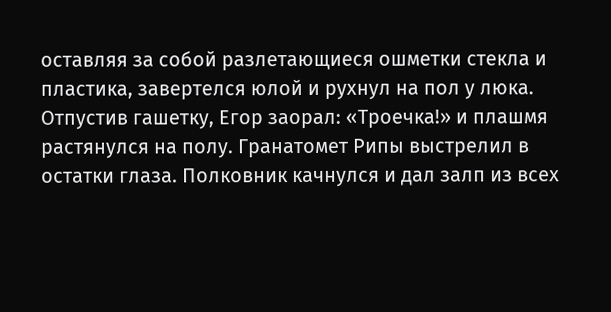оставляя за собой разлетающиеся ошметки стекла и пластика, завертелся юлой и рухнул на пол у люка. Отпустив гашетку, Егор заорал: «Троечка!» и плашмя растянулся на полу. Гранатомет Рипы выстрелил в остатки глаза. Полковник качнулся и дал залп из всех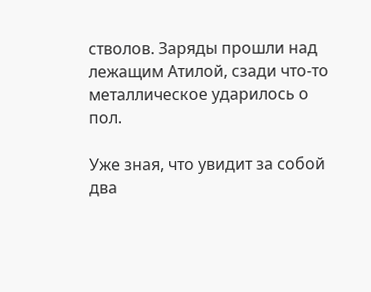стволов. Заряды прошли над лежащим Атилой, сзади что-то металлическое ударилось о пол.

Уже зная, что увидит за собой два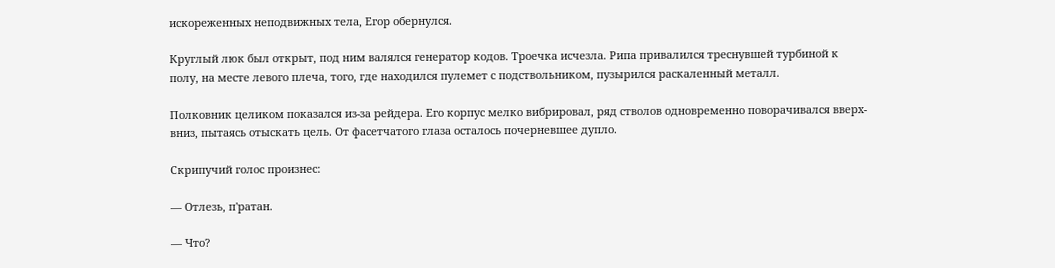искореженных неподвижных тела, Егор обернулся.

Круглый люк был открыт, под ним валялся генератор кодов. Троечка исчезла. Рипа привалился треснувшей турбиной к полу, на месте левого плеча, того, где находился пулемет с подствольником, пузырился раскаленный металл.

Полковник целиком показался из-за рейдера. Его корпус мелко вибрировал, ряд стволов одновременно поворачивался вверх-вниз, пытаясь отыскать цель. От фасетчатого глаза осталось почерневшее дупло.

Скрипучий голос произнес:

— Отлезь, п'ратан.

— Что?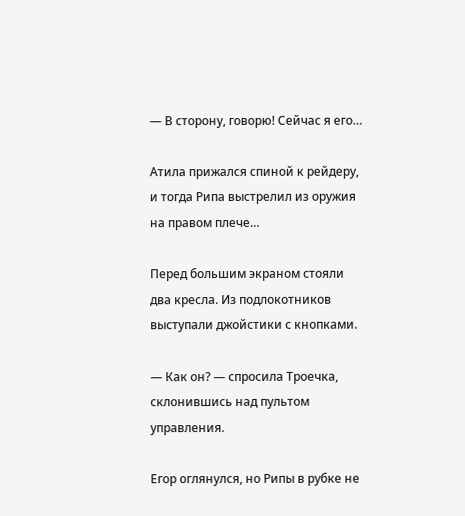— В сторону, говорю! Сейчас я его…

Атила прижался спиной к рейдеру, и тогда Рипа выстрелил из оружия на правом плече…

Перед большим экраном стояли два кресла. Из подлокотников выступали джойстики с кнопками.

— Как он? — спросила Троечка, склонившись над пультом управления.

Егор оглянулся, но Рипы в рубке не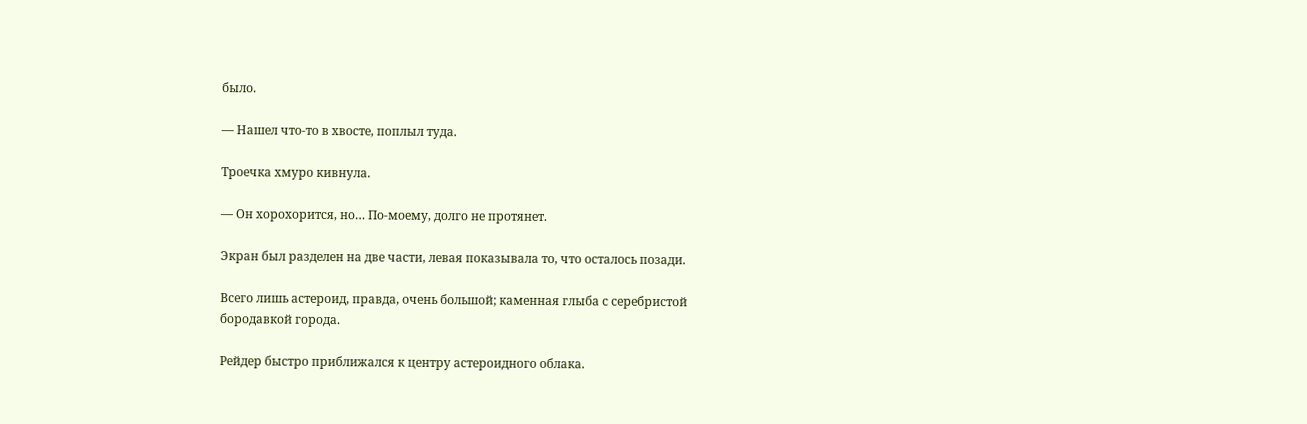было.

— Нашел что-то в хвосте, поплыл туда.

Троечка хмуро кивнула.

— Он хорохорится, но… По-моему, долго не протянет.

Экран был разделен на две части, левая показывала то, что осталось позади.

Всего лишь астероид, правда, очень большой; каменная глыба с серебристой бородавкой города.

Рейдер быстро приближался к центру астероидного облака.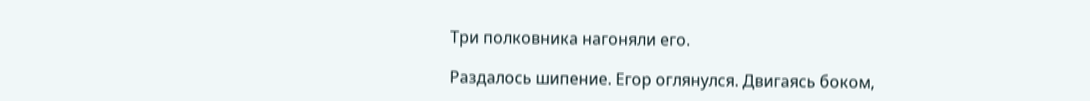Три полковника нагоняли его.

Раздалось шипение. Егор оглянулся. Двигаясь боком,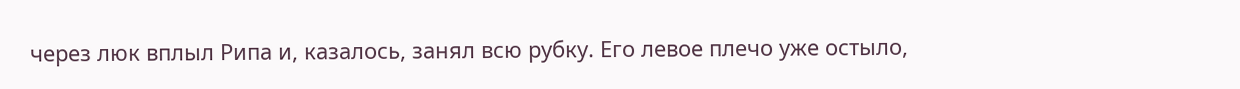через люк вплыл Рипа и, казалось, занял всю рубку. Его левое плечо уже остыло,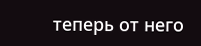теперь от него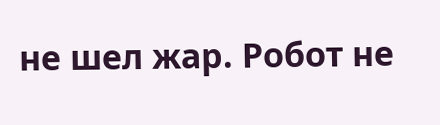не шел жар. Робот не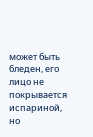может быть бледен, его лицо не покрывается испариной, но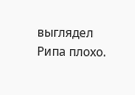выглядел Рипа плохо.